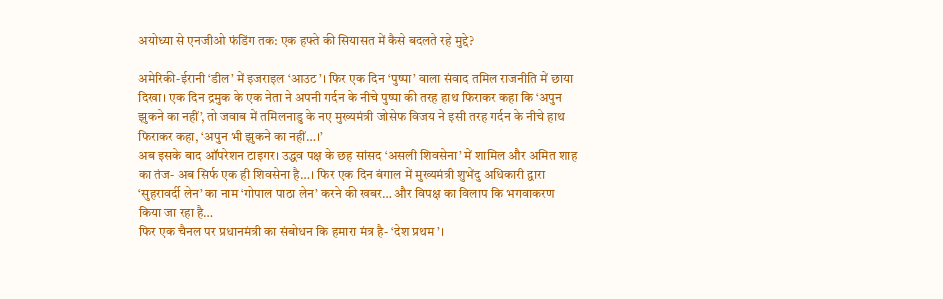अयोध्या से एनजीओ फंडिंग तक: एक हफ्ते की सियासत में कैसे बदलते रहे मुद्दे?

अमेरिकी-ईरानी ‘डील’ में इजराइल ‘आउट’। फिर एक दिन ‘पुष्पा’ वाला संवाद तमिल राजनीति में छाया दिखा। एक दिन द्रमुक के एक नेता ने अपनी गर्दन के नीचे पुष्पा की तरह हाथ फिराकर कहा कि ‘अपुन झुकने का नहीं’, तो जवाब में तमिलनाडु के नए मुख्यमंत्री जोसेफ विजय ने इसी तरह गर्दन के नीचे हाथ फिराकर कहा, ‘अपुन भी झुकने का नहीं…।’
अब इसके बाद ऑपरेशन टाइगर। उद्धव पक्ष के छह सांसद ‘असली शिवसेना’ में शामिल और अमित शाह का तंज- अब सिर्फ एक ही शिवसेना है…। फिर एक दिन बंगाल में मुख्यमंत्री शुभेंदु अधिकारी द्वारा ‘सुहरावर्दी लेन’ का नाम ‘गोपाल पाठा लेन’ करने की खबर… और विपक्ष का विलाप कि भगवाकरण किया जा रहा है…
फिर एक चैनल पर प्रधानमंत्री का संबोधन कि हमारा मंत्र है- ‘देश प्रथम’।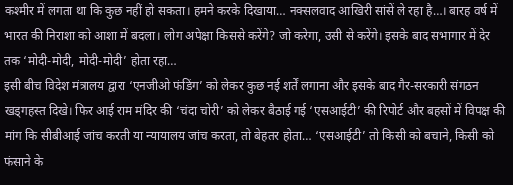कश्मीर में लगता था कि कुछ नहीं हो सकता। हमने करके दिखाया… नक्सलवाद आखिरी सांसें ले रहा है…। बारह वर्ष में भारत की निराशा को आशा में बदला। लोग अपेक्षा किससे करेंगे? जो करेगा, उसी से करेंगे। इसके बाद सभागार में देर तक ‘मोदी-मोदी, मोदी-मोदी’ होता रहा…
इसी बीच विदेश मंत्रालय द्वारा ‘एनजीओ फंडिंग’ को लेकर कुछ नई शर्तें लगाना और इसके बाद गैर-सरकारी संगठन खड्गहस्त दिखे। फिर आई राम मंदिर की ‘चंदा चोरी’ को लेकर बैठाई गई ‘एसआईटी’ की रिपोर्ट और बहसों में विपक्ष की मांग कि सीबीआई जांच करती या न्यायालय जांच करता, तो बेहतर होता… ‘एसआईटी’ तो किसी को बचाने, किसी को फंसाने के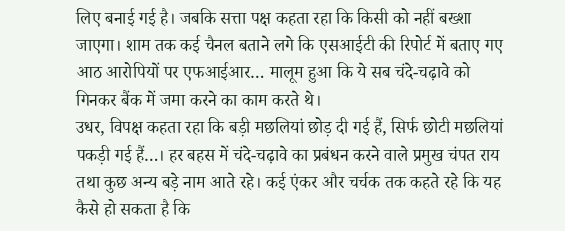लिए बनाई गई है। जबकि सत्ता पक्ष कहता रहा कि किसी को नहीं बख्शा जाएगा। शाम तक कई चैनल बताने लगे कि एसआईटी की रिपोर्ट में बताए गए आठ आरोपियों पर एफआईआर… मालूम हुआ कि ये सब चंदे-चढ़ावे को गिनकर बैंक में जमा करने का काम करते थे।
उधर, विपक्ष कहता रहा कि बड़ी मछलियां छोड़ दी गई हैं, सिर्फ छोटी मछलियां पकड़ी गई हैं…। हर बहस में चंदे-चढ़ावे का प्रबंधन करने वाले प्रमुख चंपत राय तथा कुछ अन्य बड़े नाम आते रहे। कई एंकर और चर्चक तक कहते रहे कि यह कैसे हो सकता है कि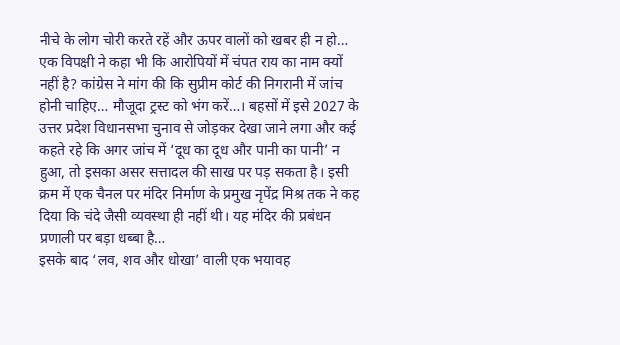नीचे के लोग चोरी करते रहें और ऊपर वालों को खबर ही न हो…
एक विपक्षी ने कहा भी कि आरोपियों में चंपत राय का नाम क्यों नहीं है? कांग्रेस ने मांग की कि सुप्रीम कोर्ट की निगरानी में जांच होनी चाहिए… मौजूदा ट्रस्ट को भंग करें…। बहसों में इसे 2027 के उत्तर प्रदेश विधानसभा चुनाव से जोड़कर देखा जाने लगा और कई कहते रहे कि अगर जांच में ‘दूध का दूध और पानी का पानी’ न हुआ, तो इसका असर सत्तादल की साख पर पड़ सकता है। इसी क्रम में एक चैनल पर मंदिर निर्माण के प्रमुख नृपेंद्र मिश्र तक ने कह दिया कि चंदे जैसी व्यवस्था ही नहीं थी। यह मंदिर की प्रबंधन प्रणाली पर बड़ा धब्बा है…
इसके बाद ‘लव, शव और धोखा’ वाली एक भयावह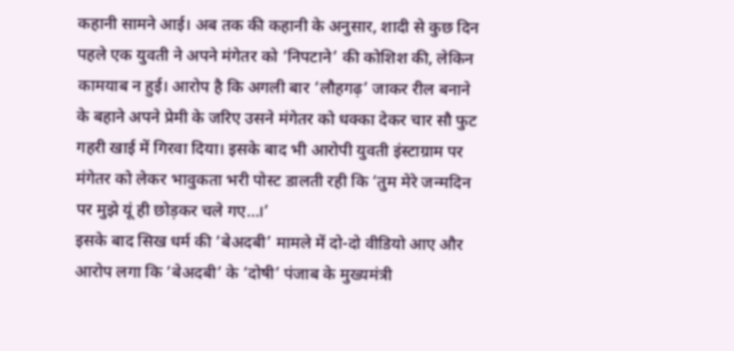कहानी सामने आई। अब तक की कहानी के अनुसार, शादी से कुछ दिन पहले एक युवती ने अपने मंगेतर को ‘निपटाने’ की कोशिश की, लेकिन कामयाब न हुई। आरोप है कि अगली बार ‘लौहगढ़’ जाकर रील बनाने के बहाने अपने प्रेमी के जरिए उसने मंगेतर को धक्का देकर चार सौ फुट गहरी खाई में गिरवा दिया। इसके बाद भी आरोपी युवती इंस्टाग्राम पर मंगेतर को लेकर भावुकता भरी पोस्ट डालती रही कि ‘तुम मेरे जन्मदिन पर मुझे यूं ही छोड़कर चले गए…।’
इसके बाद सिख धर्म की ‘बेअदबी’ मामले में दो-दो वीडियो आए और आरोप लगा कि ‘बेअदबी’ के ‘दोषी’ पंजाब के मुख्यमंत्री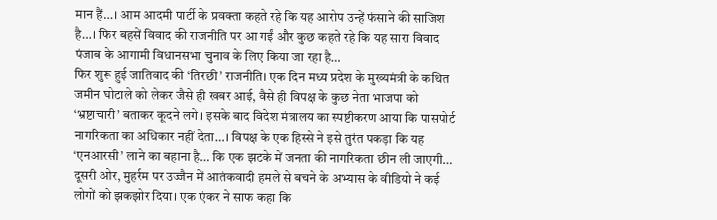मान हैं…। आम आदमी पार्टी के प्रवक्ता कहते रहे कि यह आरोप उन्हें फंसाने की साजिश है…। फिर बहसें विवाद की राजनीति पर आ गईं और कुछ कहते रहे कि यह सारा विवाद पंजाब के आगामी विधानसभा चुनाव के लिए किया जा रहा है…
फिर शुरू हुई जातिवाद की ‘तिरछी’ राजनीति। एक दिन मध्य प्रदेश के मुख्यमंत्री के कथित जमीन घोटाले को लेकर जैसे ही खबर आई, वैसे ही विपक्ष के कुछ नेता भाजपा को ‘भ्रष्टाचारी’ बताकर कूदने लगे। इसके बाद विदेश मंत्रालय का स्पष्टीकरण आया कि पासपोर्ट नागरिकता का अधिकार नहीं देता…। विपक्ष के एक हिस्से ने इसे तुरंत पकड़ा कि यह ‘एनआरसी’ लाने का बहाना है… कि एक झटके में जनता की नागरिकता छीन ली जाएगी…
दूसरी ओर, मुहर्रम पर उज्जैन में आतंकवादी हमले से बचने के अभ्यास के वीडियो ने कई लोगों को झकझोर दिया। एक एंकर ने साफ कहा कि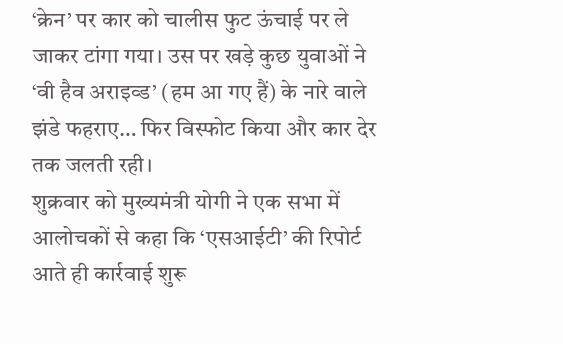‘क्रेन’ पर कार को चालीस फुट ऊंचाई पर ले जाकर टांगा गया। उस पर खड़े कुछ युवाओं ने ‘वी हैव अराइव्ड’ (हम आ गए हैं) के नारे वाले झंडे फहराए… फिर विस्फोट किया और कार देर तक जलती रही।
शुक्रवार को मुख्यमंत्री योगी ने एक सभा में आलोचकों से कहा कि ‘एसआईटी’ की रिपोर्ट आते ही कार्रवाई शुरू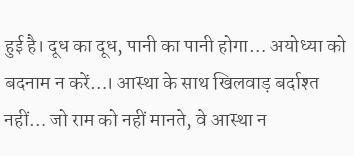हुई है। दूध का दूध, पानी का पानी होगा… अयोध्या को बदनाम न करें…। आस्था के साथ खिलवाड़ बर्दाश्त नहीं… जो राम को नहीं मानते, वे आस्था न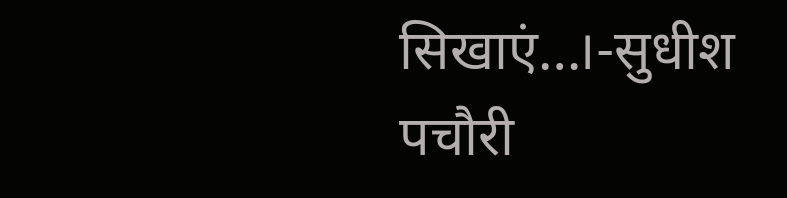सिखाएं…।-सुधीश पचौरी